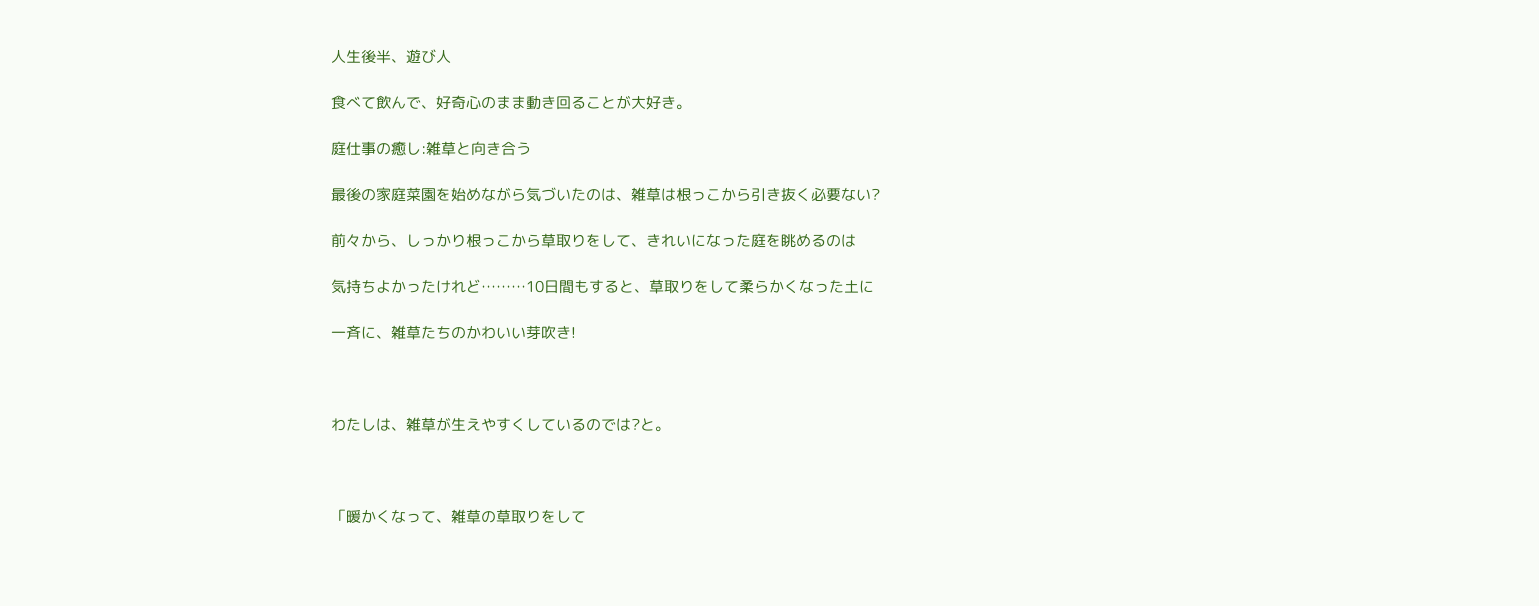人生後半、遊び人

食べて飲んで、好奇心のまま動き回ることが大好き。

庭仕事の癒し:雑草と向き合う

最後の家庭菜園を始めながら気づいたのは、雑草は根っこから引き抜く必要ない?

前々から、しっかり根っこから草取りをして、きれいになった庭を眺めるのは

気持ちよかったけれど………10日間もすると、草取りをして柔らかくなった土に

一斉に、雑草たちのかわいい芽吹き!



わたしは、雑草が生えやすくしているのでは?と。



「暖かくなって、雑草の草取りをして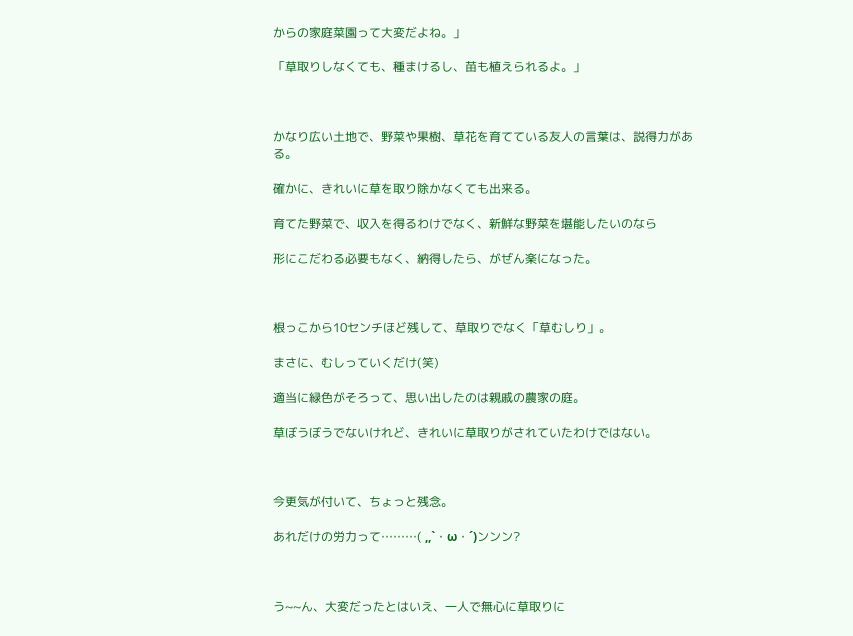からの家庭菜園って大変だよね。」

「草取りしなくても、種まけるし、苗も植えられるよ。」



かなり広い土地で、野菜や果樹、草花を育てている友人の言葉は、説得力がある。

確かに、きれいに草を取り除かなくても出来る。

育てた野菜で、収入を得るわけでなく、新鮮な野菜を堪能したいのなら

形にこだわる必要もなく、納得したら、がぜん楽になった。



根っこから10センチほど残して、草取りでなく「草むしり」。

まさに、むしっていくだけ(笑)

適当に緑色がそろって、思い出したのは親戚の農家の庭。

草ぼうぼうでないけれど、きれいに草取りがされていたわけではない。



今更気が付いて、ちょっと残念。

あれだけの労力って………( ,,`・ω・´)ンンン?



う~~ん、大変だったとはいえ、一人で無心に草取りに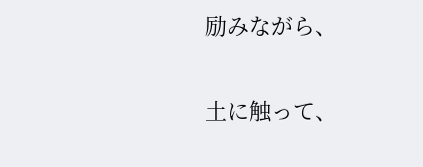励みながら、

土に触って、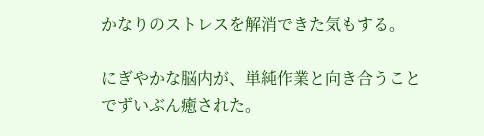かなりのストレスを解消できた気もする。

にぎやかな脳内が、単純作業と向き合うことでずいぶん癒された。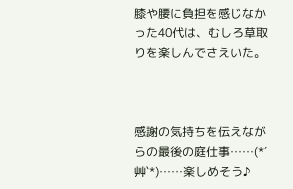膝や腰に負担を感じなかった40代は、むしろ草取りを楽しんでさえいた。



感謝の気持ちを伝えながらの最後の庭仕事……(*´艸`*)……楽しめそう♪